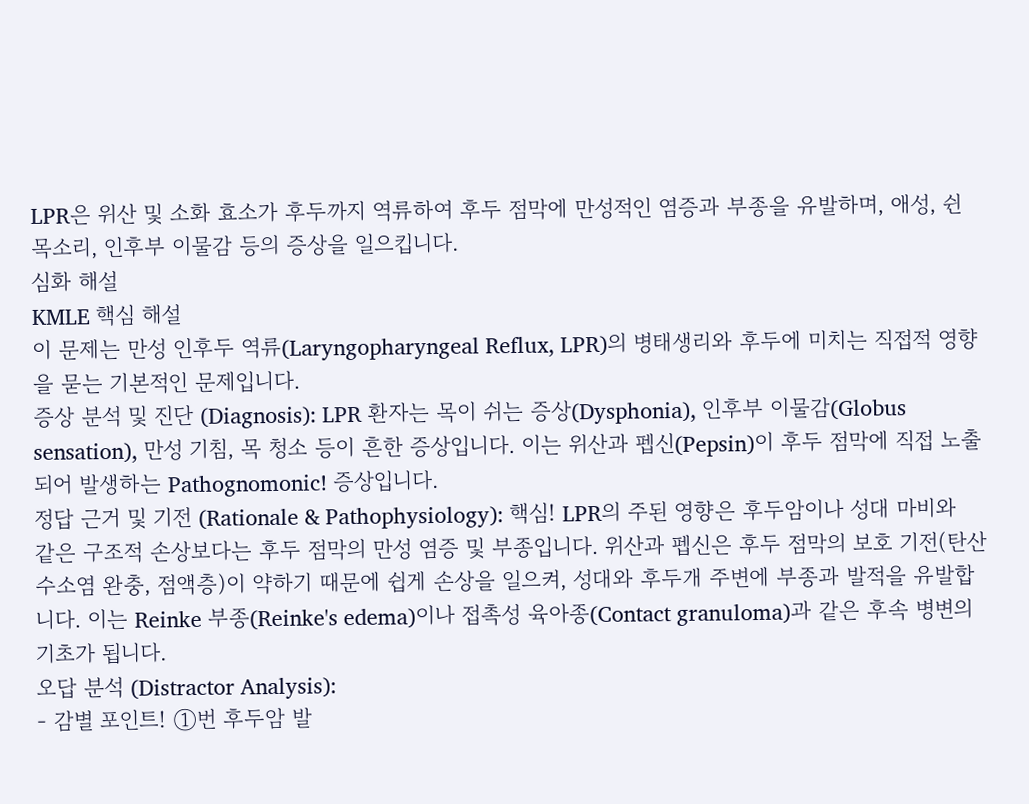LPR은 위산 및 소화 효소가 후두까지 역류하여 후두 점막에 만성적인 염증과 부종을 유발하며, 애성, 쉰 목소리, 인후부 이물감 등의 증상을 일으킵니다.
심화 해설
KMLE 핵심 해설
이 문제는 만성 인후두 역류(Laryngopharyngeal Reflux, LPR)의 병태생리와 후두에 미치는 직접적 영향을 묻는 기본적인 문제입니다.
증상 분석 및 진단 (Diagnosis): LPR 환자는 목이 쉬는 증상(Dysphonia), 인후부 이물감(Globus sensation), 만성 기침, 목 청소 등이 흔한 증상입니다. 이는 위산과 펩신(Pepsin)이 후두 점막에 직접 노출되어 발생하는 Pathognomonic! 증상입니다.
정답 근거 및 기전 (Rationale & Pathophysiology): 핵심! LPR의 주된 영향은 후두암이나 성대 마비와 같은 구조적 손상보다는 후두 점막의 만성 염증 및 부종입니다. 위산과 펩신은 후두 점막의 보호 기전(탄산수소염 완충, 점액층)이 약하기 때문에 쉽게 손상을 일으켜, 성대와 후두개 주변에 부종과 발적을 유발합니다. 이는 Reinke 부종(Reinke's edema)이나 접촉성 육아종(Contact granuloma)과 같은 후속 병변의 기초가 됩니다.
오답 분석 (Distractor Analysis):
- 감별 포인트! ①번 후두암 발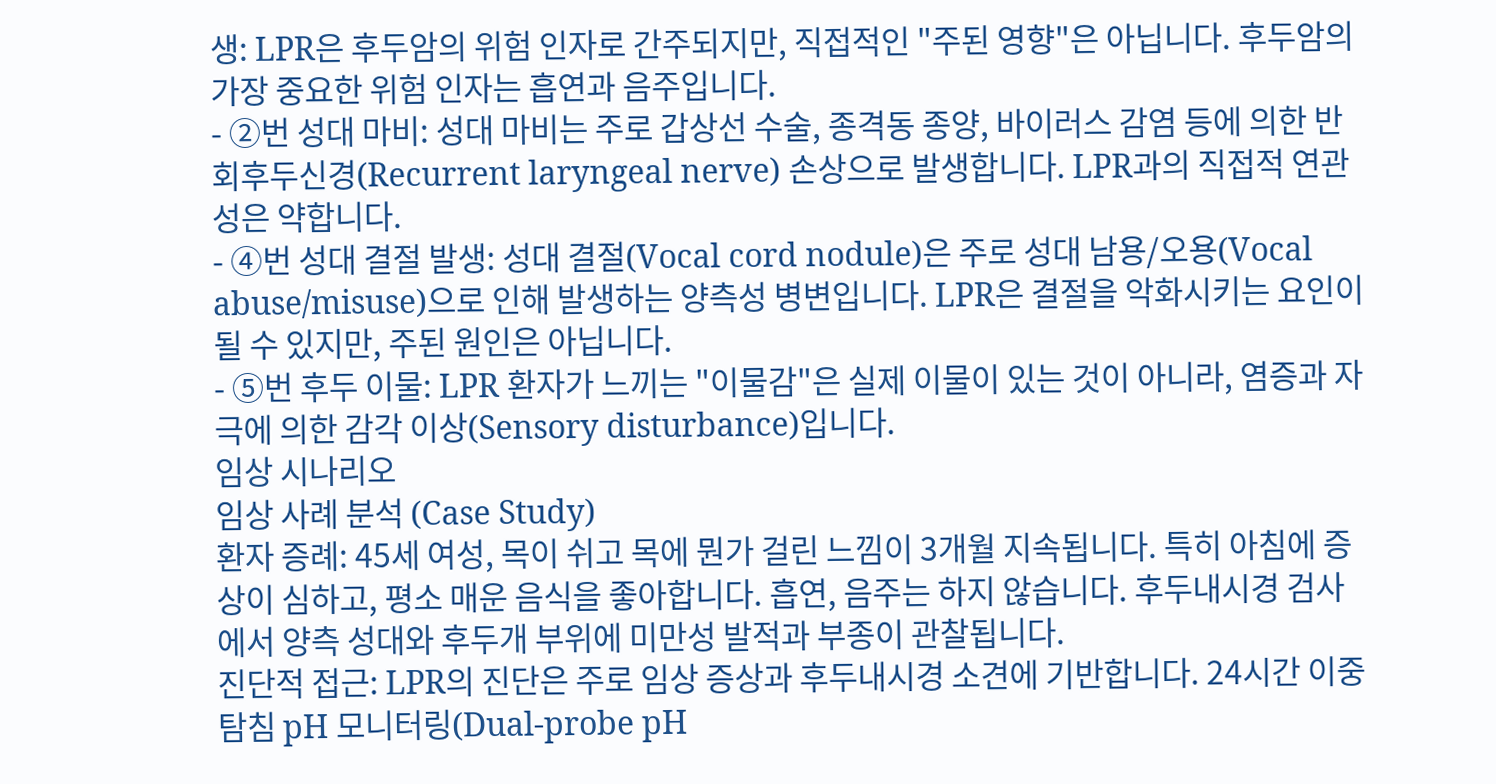생: LPR은 후두암의 위험 인자로 간주되지만, 직접적인 "주된 영향"은 아닙니다. 후두암의 가장 중요한 위험 인자는 흡연과 음주입니다.
- ②번 성대 마비: 성대 마비는 주로 갑상선 수술, 종격동 종양, 바이러스 감염 등에 의한 반회후두신경(Recurrent laryngeal nerve) 손상으로 발생합니다. LPR과의 직접적 연관성은 약합니다.
- ④번 성대 결절 발생: 성대 결절(Vocal cord nodule)은 주로 성대 남용/오용(Vocal abuse/misuse)으로 인해 발생하는 양측성 병변입니다. LPR은 결절을 악화시키는 요인이 될 수 있지만, 주된 원인은 아닙니다.
- ⑤번 후두 이물: LPR 환자가 느끼는 "이물감"은 실제 이물이 있는 것이 아니라, 염증과 자극에 의한 감각 이상(Sensory disturbance)입니다.
임상 시나리오
임상 사례 분석 (Case Study)
환자 증례: 45세 여성, 목이 쉬고 목에 뭔가 걸린 느낌이 3개월 지속됩니다. 특히 아침에 증상이 심하고, 평소 매운 음식을 좋아합니다. 흡연, 음주는 하지 않습니다. 후두내시경 검사에서 양측 성대와 후두개 부위에 미만성 발적과 부종이 관찰됩니다.
진단적 접근: LPR의 진단은 주로 임상 증상과 후두내시경 소견에 기반합니다. 24시간 이중 탐침 pH 모니터링(Dual-probe pH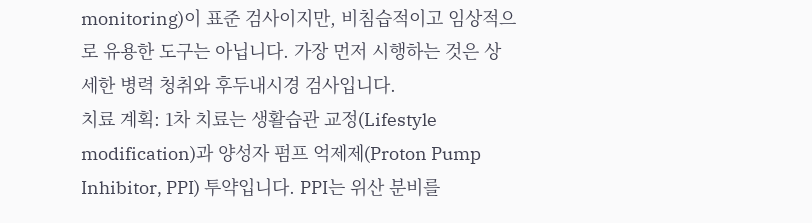monitoring)이 표준 검사이지만, 비침습적이고 임상적으로 유용한 도구는 아닙니다. 가장 먼저 시행하는 것은 상세한 병력 청취와 후두내시경 검사입니다.
치료 계획: 1차 치료는 생활습관 교정(Lifestyle modification)과 양성자 펌프 억제제(Proton Pump Inhibitor, PPI) 투약입니다. PPI는 위산 분비를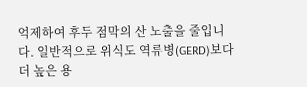억제하여 후두 점막의 산 노출을 줄입니다. 일반적으로 위식도 역류병(GERD)보다 더 높은 용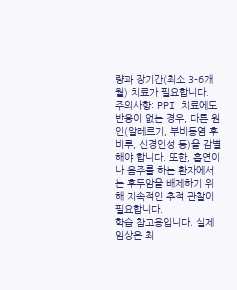량과 장기간(최소 3-6개월) 치료가 필요합니다.
주의사항: PPI 치료에도 반응이 없는 경우, 다른 원인(알레르기, 부비동염 후비루, 신경인성 등)을 감별해야 합니다. 또한, 흡연이나 음주를 하는 환자에서는 후두암을 배제하기 위해 지속적인 추적 관찰이 필요합니다.
학습 참고용입니다. 실제 임상은 최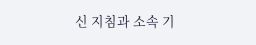신 지침과 소속 기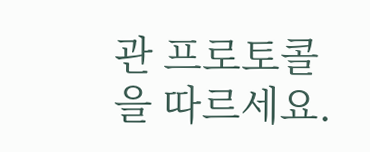관 프로토콜을 따르세요.